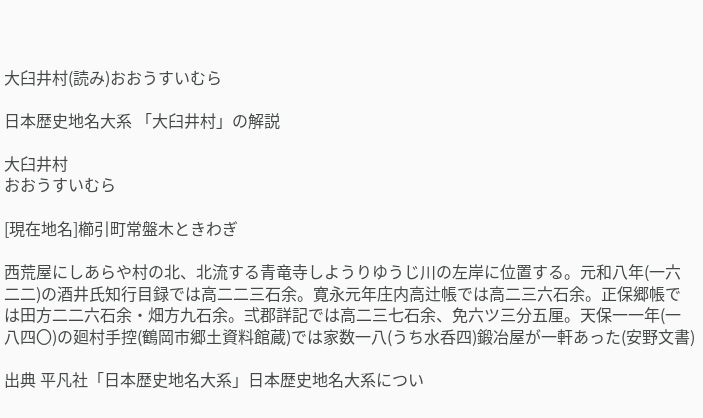大臼井村(読み)おおうすいむら

日本歴史地名大系 「大臼井村」の解説

大臼井村
おおうすいむら

[現在地名]櫛引町常盤木ときわぎ

西荒屋にしあらや村の北、北流する青竜寺しようりゆうじ川の左岸に位置する。元和八年(一六二二)の酒井氏知行目録では高二二三石余。寛永元年庄内高辻帳では高二三六石余。正保郷帳では田方二二六石余・畑方九石余。弍郡詳記では高二三七石余、免六ツ三分五厘。天保一一年(一八四〇)の廻村手控(鶴岡市郷土資料館蔵)では家数一八(うち水呑四)鍛冶屋が一軒あった(安野文書)

出典 平凡社「日本歴史地名大系」日本歴史地名大系につい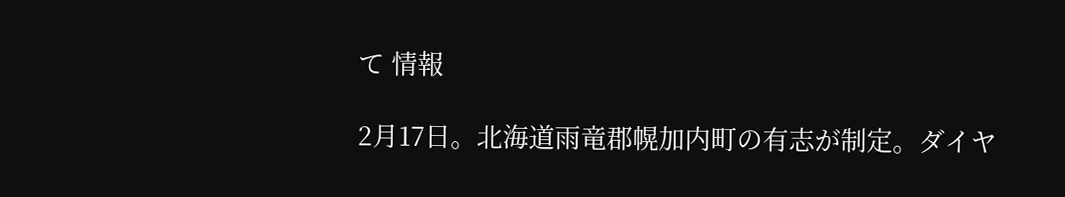て 情報

2月17日。北海道雨竜郡幌加内町の有志が制定。ダイヤ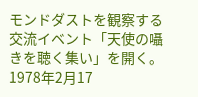モンドダストを観察する交流イベント「天使の囁きを聴く集い」を開く。1978年2月17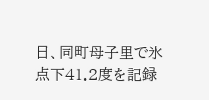日、同町母子里で氷点下41.2度を記録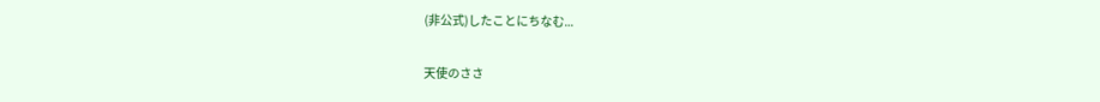(非公式)したことにちなむ...

天使のささ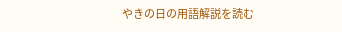やきの日の用語解説を読む